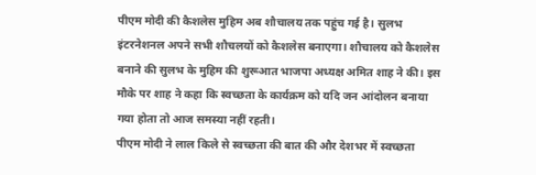पीएम मोदी की कैशलेस मुहिम अब शौचालय तक पहुंच गई है। सुलभ इंटरनेशनल अपने सभी शौचलयों को कैशलेस बनाएगा। शौचालय को कैशलेस बनाने की सुलभ के मुहिम की शुरूआत भाजपा अध्यक्ष अमित शाह ने की। इस मौके पर शाह ने कहा कि स्वच्छता के कार्यक्रम को यदि जन आंदोलन बनाया गया होता तो आज समस्या नहीं रहती।
पीएम मोदी ने लाल किले से स्वच्छता की बात की और देशभर में स्वच्छता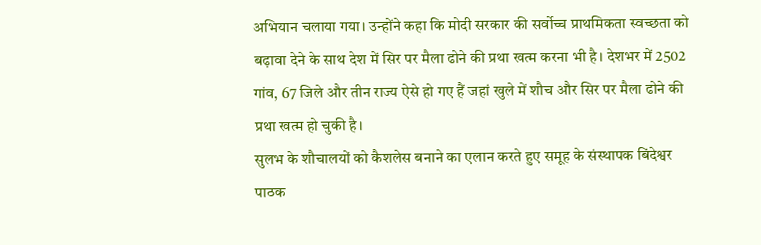अभियान चलाया गया। उन्होंने कहा कि मोदी सरकार की सर्वोच्च प्राथमिकता स्वच्छता को बढ़ावा देने के साथ देश में सिर पर मैला ढोने की प्रथा खत्म करना भी है। देशभर में 2502 गांव, 67 जिले और तीन राज्य ऐसे हो गए हैं जहां खुले में शौच और सिर पर मैला ढोने की प्रथा खत्म हो चुकी है।
सुलभ के शौचालयों को कैशलेस बनाने का एलान करते हुए समूह के संस्थापक बिंदेश्वर पाठक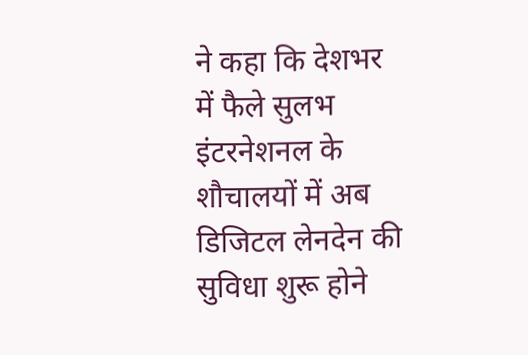ने कहा कि देशभर में फैले सुलभ इंटरनेशनल के शौचालयों में अब डिजिटल लेनदेन की सुविधा शुरू होने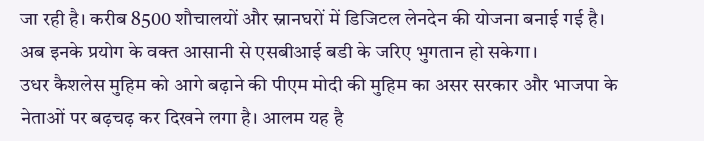जा रही है। करीब 8500 शौचालयों और स्नानघरों में डिजिटल लेनदेन की योजना बनाई गई है। अब इनके प्रयोग के वक्त आसानी से एसबीआई बडी के जरिए भुगतान हो सकेगा।
उधर कैशलेस मुहिम को आगे बढ़ाने की पीएम मोदी की मुहिम का असर सरकार और भाजपा के नेताओं पर बढ़चढ़ कर दिखने लगा है। आलम यह है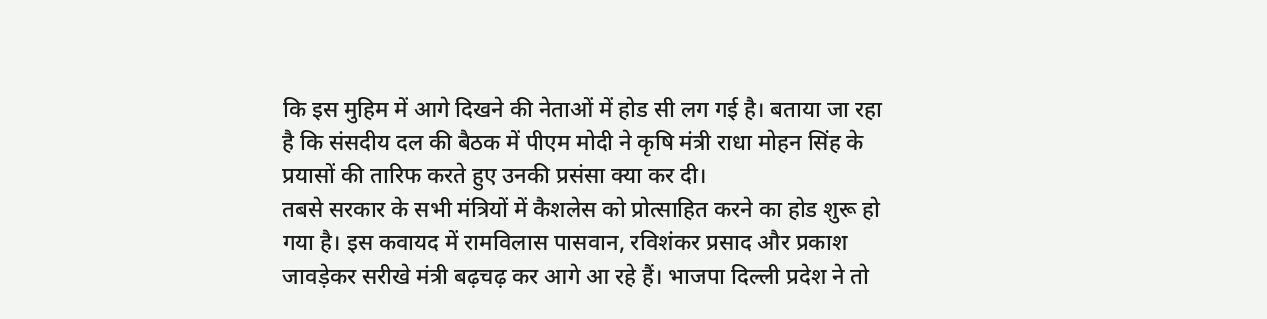कि इस मुहिम में आगे दिखने की नेताओं में होड सी लग गई है। बताया जा रहा है कि संसदीय दल की बैठक में पीएम मोदी ने कृषि मंत्री राधा मोहन सिंह के प्रयासों की तारिफ करते हुए उनकी प्रसंसा क्या कर दी।
तबसे सरकार के सभी मंत्रियों में कैशलेस को प्रोत्साहित करने का होड शुरू हो गया है। इस कवायद में रामविलास पासवान, रविशंकर प्रसाद और प्रकाश जावड़ेकर सरीखे मंत्री बढ़चढ़ कर आगे आ रहे हैं। भाजपा दिल्ली प्रदेश ने तो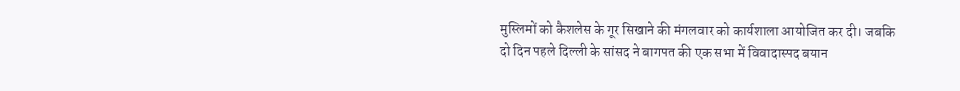मुस्लिमों को कैशलेस के गूर सिखाने की मंगलवार को कार्यशाला आयोजित कर दी। जबकि दो दिन पहले दिल्ली के सांसद ने बागपत की एक सभा में विवादास्पद बयान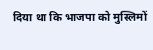दिया था कि भाजपा को मुस्लिमों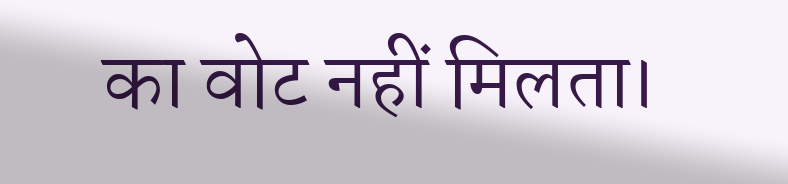का वोट नहीं मिलता।